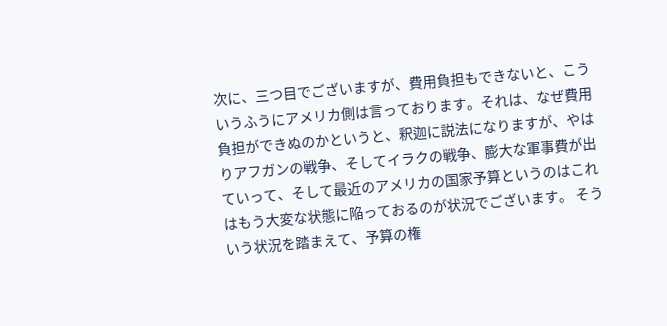次に、三つ目でございますが、費用負担もできないと、こういうふうにアメリカ側は言っております。それは、なぜ費用負担ができぬのかというと、釈迦に説法になりますが、やはりアフガンの戦争、そしてイラクの戦争、膨大な軍事費が出ていって、そして最近のアメリカの国家予算というのはこれはもう大変な状態に陥っておるのが状況でございます。 そういう状況を踏まえて、予算の権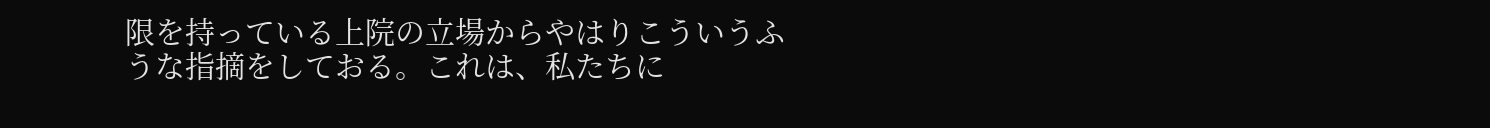限を持っている上院の立場からやはりこういうふうな指摘をしておる。これは、私たちに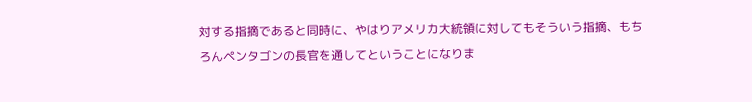対する指摘であると同時に、やはりアメリカ大統領に対してもそういう指摘、もちろんペンタゴンの長官を通してということになりま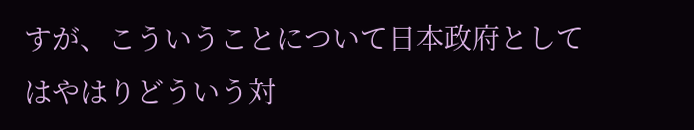すが、こういうことについて日本政府としてはやはりどういう対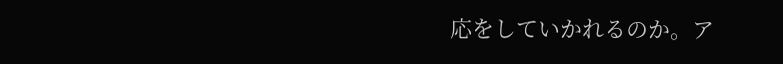応をしていかれるのか。ア